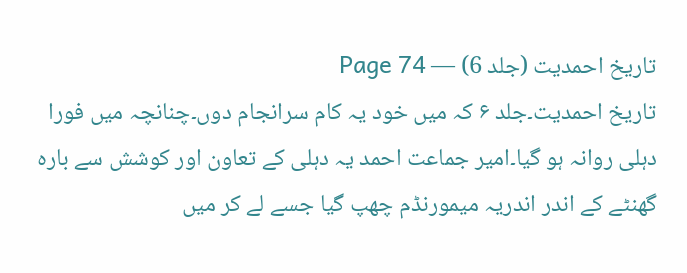تاریخ احمدیت (جلد 6) — Page 74
تاریخ احمدیت۔جلد ۶ کہ میں خود یہ کام سرانجام دوں۔چنانچہ میں فورا دہلی روانہ ہو گیا۔امیر جماعت احمد یہ دہلی کے تعاون اور کوشش سے بارہ گھنٹے کے اندر اندریہ میمورنڈم چھپ گیا جسے لے کر میں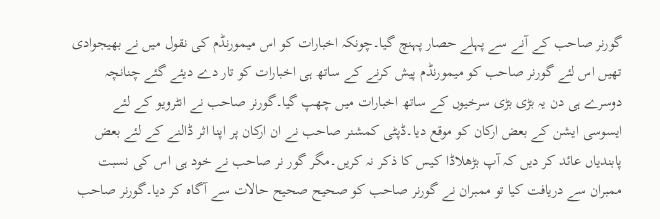گورنر صاحب کے آنے سے پہلے حصار پہنچ گیا۔چونکہ اخبارات کو اس میمورنڈم کی نقول میں نے بھیجوادی تھیں اس لئے گورنر صاحب کو میمورنڈم پیش کرنے کے ساتھ ہی اخبارات کو تار دے دیئے گئے چنانچہ دوسرے ہی دن یہ بڑی بڑی سرخیوں کے ساتھ اخبارات میں چھپ گیا۔گورنر صاحب نے انٹرویو کے لئے ایسوسی ایشن کے بعض ارکان کو موقع دیا۔ڈپٹی کمشنر صاحب نے ان ارکان پر اپنا اثر ڈالنے کے لئے بعض پابندیاں عائد کر دیں کہ آپ بڑھلاڈا کیس کا ذکر نہ کریں۔مگر گور نر صاحب نے خود ہی اس کی نسبت ممبران سے دریافت کیا تو ممبران نے گورنر صاحب کو صحیح صحیح حالات سے آگاہ کر دیا۔گورنر صاحب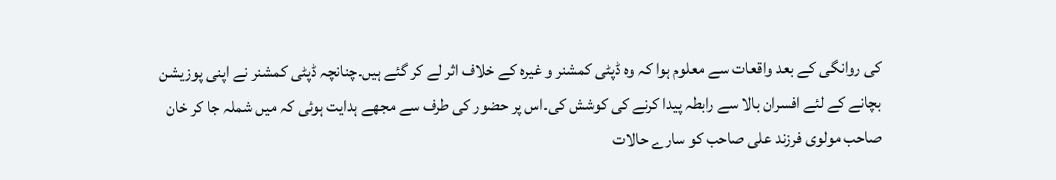کی روانگی کے بعد واقعات سے معلوم ہوا کہ وہ ڈپٹی کمشنر و غیرہ کے خلاف اثر لے کر گئے ہیں۔چنانچہ ڈپٹی کمشنر نے اپنی پوزیشن بچانے کے لئے افسران بالا سے رابطہ پیدا کرنے کی کوشش کی۔اس پر حضور کی طرف سے مجھے ہدایت ہوئی کہ میں شملہ جا کر خان صاحب مولوی فرزند علی صاحب کو سارے حالات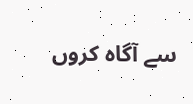سے آگاہ کروں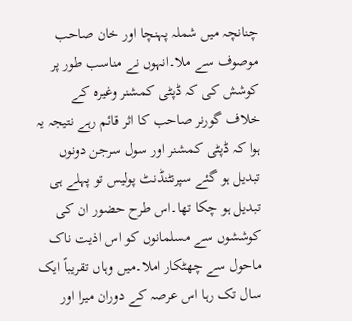چنانچہ میں شملہ پہنچا اور خان صاحب موصوف سے ملا۔انہوں نے مناسب طور پر کوشش کی کہ ڈپٹی کمشنر وغیرہ کے خلاف گورنر صاحب کا اثر قائم رہے نتیجہ یہ ہوا کہ ڈپٹی کمشنر اور سول سرجن دونوں تبدیل ہو گئے سپرنٹنڈنٹ پولیس تو پہلے ہی تبدیل ہو چکا تھا۔اس طرح حضور ان کی کوششوں سے مسلمانوں کو اس اذیت ناک ماحول سے چھٹکار املا۔میں وہاں تقریباً ایک سال تک رہا اس عرصہ کے دوران میرا اور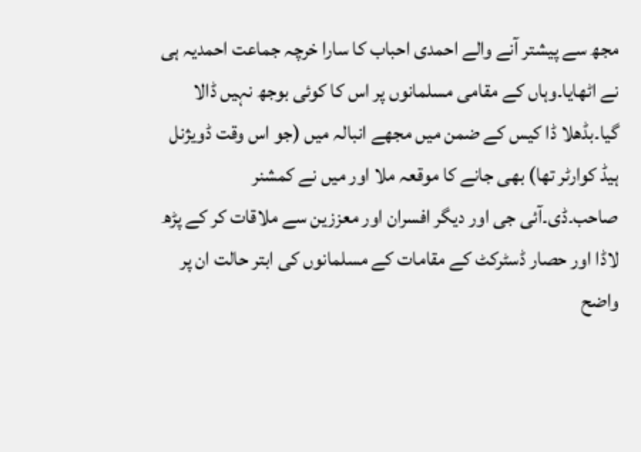مجھ سے پیشتر آنے والے احمدی احباب کا سارا خرچہ جماعت احمدیہ ہی نے اٹھایا۔وہاں کے مقامی مسلمانوں پر اس کا کوئی بوجھ نہیں ڈالا گیا۔بڈھلا ڈا کیس کے ضمن میں مجھے انبالہ میں (جو اس وقت ڈویژنل ہیڈ کوارٹر تھا) بھی جانے کا موقعہ ملا اور میں نے کمشنر صاحب۔ڈی۔آئی جی اور دیگر افسران اور معززین سے ملاقات کر کے پڑھ لاڈا اور حصار ڈسٹرکٹ کے مقامات کے مسلمانوں کی ابتر حالت ان پر واضح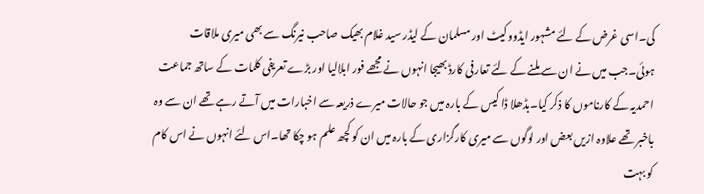کی۔اسی غرض کے لئے مشہور ایڈووکیٹ اور مسلمان کے لیڈر سید غلام بھیک صاحب نیرنگ سے بھی میری ملاقات ہوئی۔جب میں نے ان سے ملنے کے لئے تعارفی کارڈ بھیجا انہوں نے مجھے فور ابلالیا اور بڑے تعریفی کلمات کے ساتھ جماعت احمدیہ کے کارناموں کا ذکر کیا۔بڈھلا ڈا کیس کے بارہ میں جو حالات میرے ذریعہ سے اخبارات میں آتے رہے تھے ان سے وہ باخبر تھے علاوہ ازیں بعض اور لوگوں سے میری کارگزاری کے بارہ میں ان کو کچھ علم ہو چکا تھا۔اس لئے انہوں نے اس کام کو بہت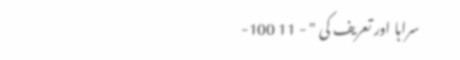سراہا اور تعریف کی " - 11 100-